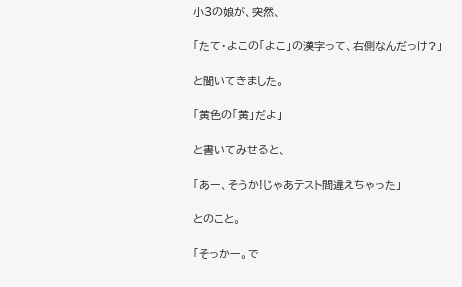小3の娘が、突然、

「たて・よこの「よこ」の漢字って、右側なんだっけ?」

と聞いてきました。

「黄色の「黄」だよ」

と書いてみせると、

「あー、そうか!じゃあテスト間違えちゃった」

とのこと。

「そっかー。で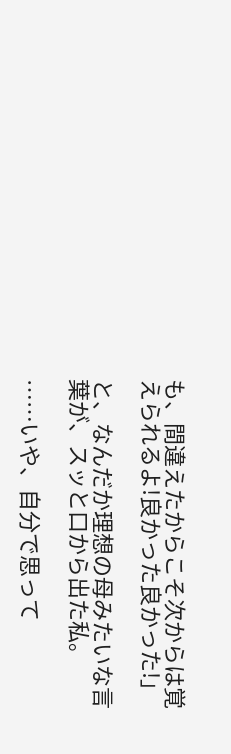も、間違えたからこそ次からは覚えられるよ!良かった良かった!」

と、なんだか理想の母みたいな言葉が、スッと口から出た私。

……いや、自分で思って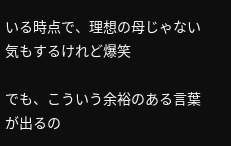いる時点で、理想の母じゃない気もするけれど爆笑

でも、こういう余裕のある言葉が出るの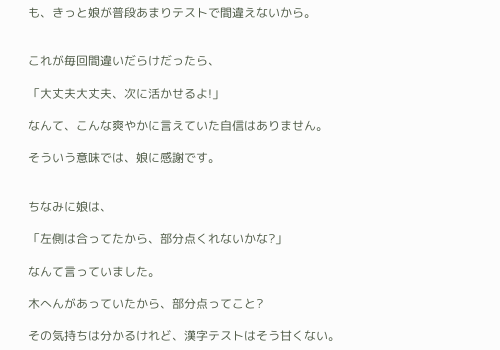も、きっと娘が普段あまりテストで間違えないから。


これが毎回間違いだらけだったら、

「大丈夫大丈夫、次に活かせるよ!」

なんて、こんな爽やかに言えていた自信はありません。

そういう意味では、娘に感謝です。


ちなみに娘は、

「左側は合ってたから、部分点くれないかな?」

なんて言っていました。

木へんがあっていたから、部分点ってこと?

その気持ちは分かるけれど、漢字テストはそう甘くない。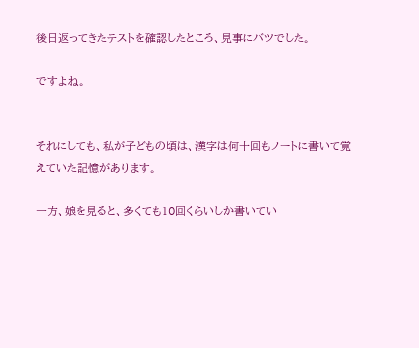後日返ってきたテストを確認したところ、見事にバツでした。

ですよね。


それにしても、私が子どもの頃は、漢字は何十回もノートに書いて覚えていた記憶があります。

一方、娘を見ると、多くても10回くらいしか書いてい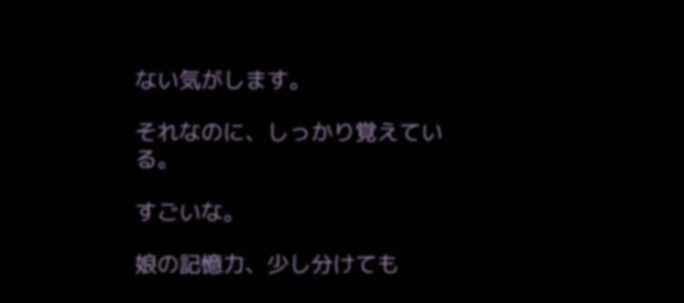ない気がします。

それなのに、しっかり覚えている。

すごいな。

娘の記憶力、少し分けても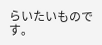らいたいものです。